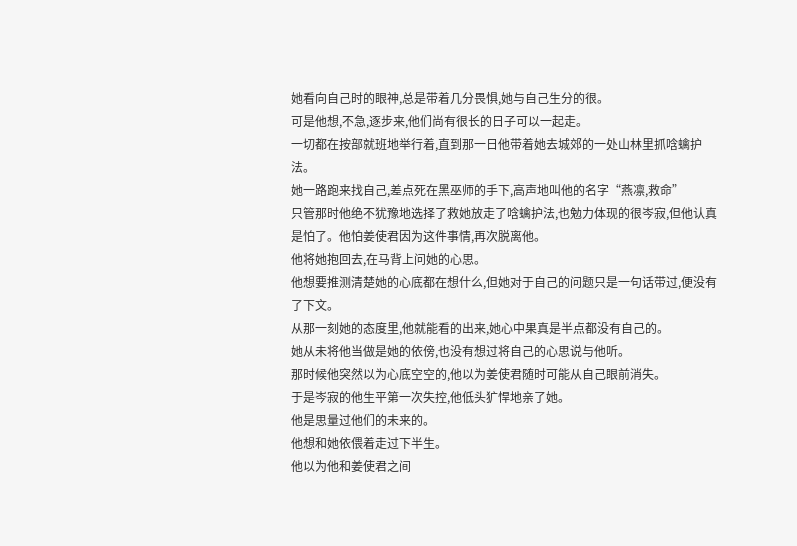她看向自己时的眼神,总是带着几分畏惧,她与自己生分的很。
可是他想,不急,逐步来,他们尚有很长的日子可以一起走。
一切都在按部就班地举行着,直到那一日他带着她去城郊的一处山林里抓唅蠄护法。
她一路跑来找自己,差点死在黑巫师的手下,高声地叫他的名字“燕凛,救命”
只管那时他绝不犹豫地选择了救她放走了唅蠄护法,也勉力体现的很岑寂,但他认真是怕了。他怕姜使君因为这件事情,再次脱离他。
他将她抱回去,在马背上问她的心思。
他想要推测清楚她的心底都在想什么,但她对于自己的问题只是一句话带过,便没有了下文。
从那一刻她的态度里,他就能看的出来,她心中果真是半点都没有自己的。
她从未将他当做是她的依傍,也没有想过将自己的心思说与他听。
那时候他突然以为心底空空的,他以为姜使君随时可能从自己眼前消失。
于是岑寂的他生平第一次失控,他低头犷悍地亲了她。
他是思量过他们的未来的。
他想和她依偎着走过下半生。
他以为他和姜使君之间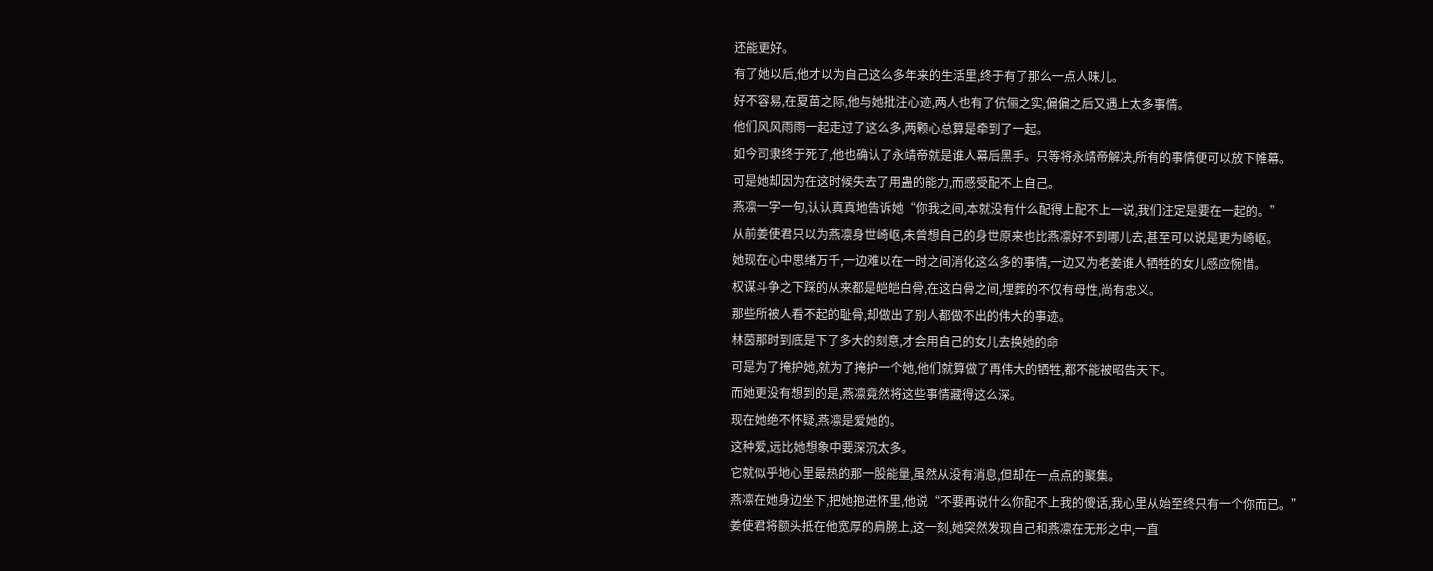还能更好。
有了她以后,他才以为自己这么多年来的生活里,终于有了那么一点人味儿。
好不容易,在夏苗之际,他与她批注心迹,两人也有了伉俪之实,偏偏之后又遇上太多事情。
他们风风雨雨一起走过了这么多,两颗心总算是牵到了一起。
如今司隶终于死了,他也确认了永靖帝就是谁人幕后黑手。只等将永靖帝解决,所有的事情便可以放下帷幕。
可是她却因为在这时候失去了用蛊的能力,而感受配不上自己。
燕凛一字一句,认认真真地告诉她“你我之间,本就没有什么配得上配不上一说,我们注定是要在一起的。”
从前姜使君只以为燕凛身世崎岖,未曾想自己的身世原来也比燕凛好不到哪儿去,甚至可以说是更为崎岖。
她现在心中思绪万千,一边难以在一时之间消化这么多的事情,一边又为老姜谁人牺牲的女儿感应惋惜。
权谋斗争之下踩的从来都是皑皑白骨,在这白骨之间,埋葬的不仅有母性,尚有忠义。
那些所被人看不起的耻骨,却做出了别人都做不出的伟大的事迹。
林茵那时到底是下了多大的刻意,才会用自己的女儿去换她的命
可是为了掩护她,就为了掩护一个她,他们就算做了再伟大的牺牲,都不能被昭告天下。
而她更没有想到的是,燕凛竟然将这些事情藏得这么深。
现在她绝不怀疑,燕凛是爱她的。
这种爱,远比她想象中要深沉太多。
它就似乎地心里最热的那一股能量,虽然从没有消息,但却在一点点的聚集。
燕凛在她身边坐下,把她抱进怀里,他说“不要再说什么你配不上我的傻话,我心里从始至终只有一个你而已。”
姜使君将额头抵在他宽厚的肩膀上,这一刻,她突然发现自己和燕凛在无形之中,一直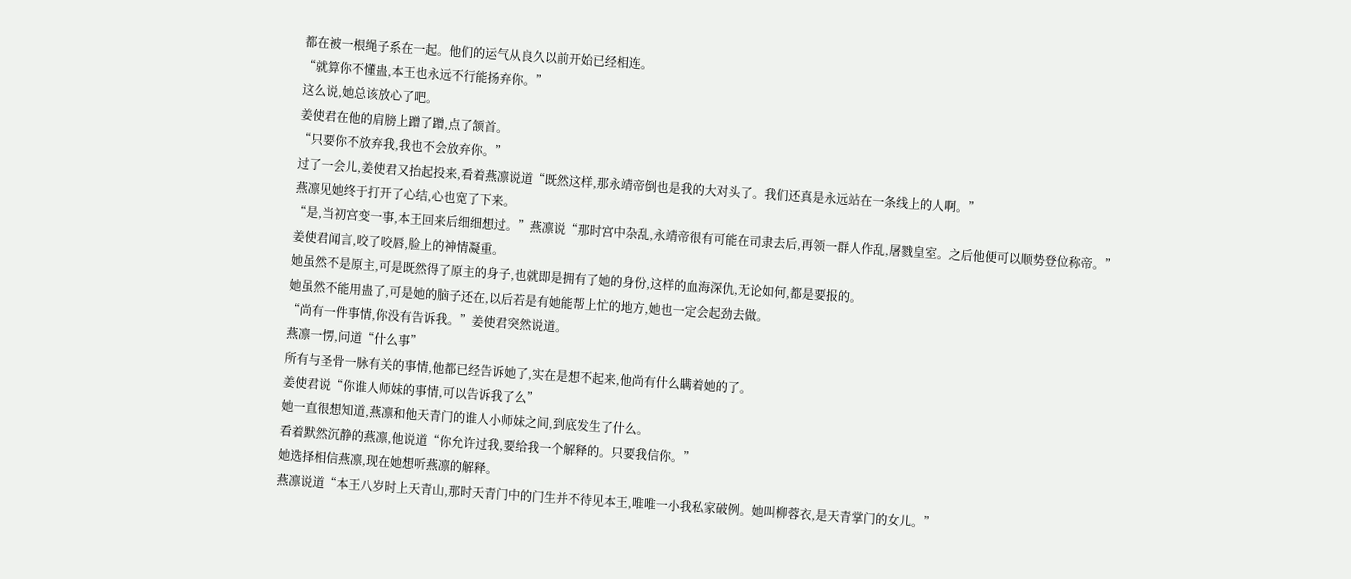都在被一根绳子系在一起。他们的运气从良久以前开始已经相连。
“就算你不懂蛊,本王也永远不行能扬弃你。”
这么说,她总该放心了吧。
姜使君在他的肩膀上蹭了蹭,点了颔首。
“只要你不放弃我,我也不会放弃你。”
过了一会儿,姜使君又抬起投来,看着燕凛说道“既然这样,那永靖帝倒也是我的大对头了。我们还真是永远站在一条线上的人啊。”
燕凛见她终于打开了心结,心也宽了下来。
“是,当初宫变一事,本王回来后细细想过。”燕凛说“那时宫中杂乱,永靖帝很有可能在司隶去后,再领一群人作乱,屠戮皇室。之后他便可以顺势登位称帝。”
姜使君闻言,咬了咬唇,脸上的神情凝重。
她虽然不是原主,可是既然得了原主的身子,也就即是拥有了她的身份,这样的血海深仇,无论如何,都是要报的。
她虽然不能用蛊了,可是她的脑子还在,以后若是有她能帮上忙的地方,她也一定会起劲去做。
“尚有一件事情,你没有告诉我。”姜使君突然说道。
燕凛一愣,问道“什么事”
所有与圣骨一脉有关的事情,他都已经告诉她了,实在是想不起来,他尚有什么瞒着她的了。
姜使君说“你谁人师妹的事情,可以告诉我了么”
她一直很想知道,燕凛和他天青门的谁人小师妹之间,到底发生了什么。
看着默然沉静的燕凛,他说道“你允许过我,要给我一个解释的。只要我信你。”
她选择相信燕凛,现在她想听燕凛的解释。
燕凛说道“本王八岁时上天青山,那时天青门中的门生并不待见本王,唯唯一小我私家破例。她叫柳蓉衣,是天青掌门的女儿。”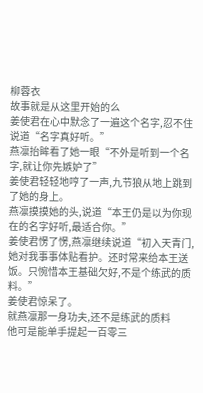柳蓉衣
故事就是从这里开始的么
姜使君在心中默念了一遍这个名字,忍不住说道“名字真好听。”
燕凛抬眸看了她一眼“不外是听到一个名字,就让你先嫉妒了”
姜使君轻轻地哼了一声,九节狼从地上跳到了她的身上。
燕凛摸摸她的头,说道“本王仍是以为你现在的名字好听,最适合你。”
姜使君愣了愣,燕凛继续说道“初入天青门,她对我事事体贴看护。还时常来给本王送饭。只惋惜本王基础欠好,不是个练武的质料。”
姜使君惊呆了。
就燕凛那一身功夫,还不是练武的质料
他可是能单手提起一百零三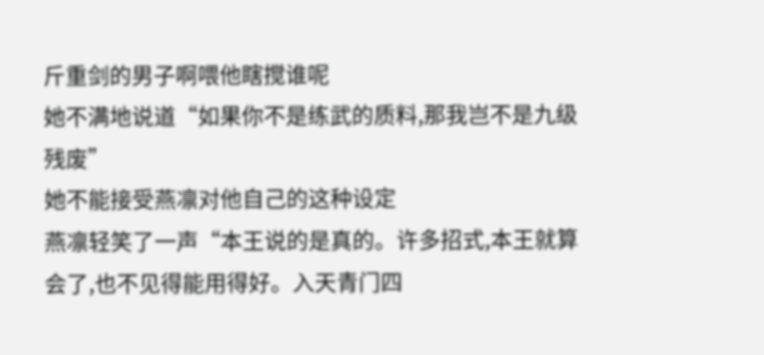斤重剑的男子啊喂他瞎搅谁呢
她不满地说道“如果你不是练武的质料,那我岂不是九级残废”
她不能接受燕凛对他自己的这种设定
燕凛轻笑了一声“本王说的是真的。许多招式,本王就算会了,也不见得能用得好。入天青门四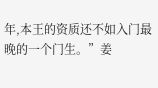年,本王的资质还不如入门最晚的一个门生。”姜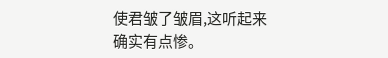使君皱了皱眉,这听起来确实有点惨。